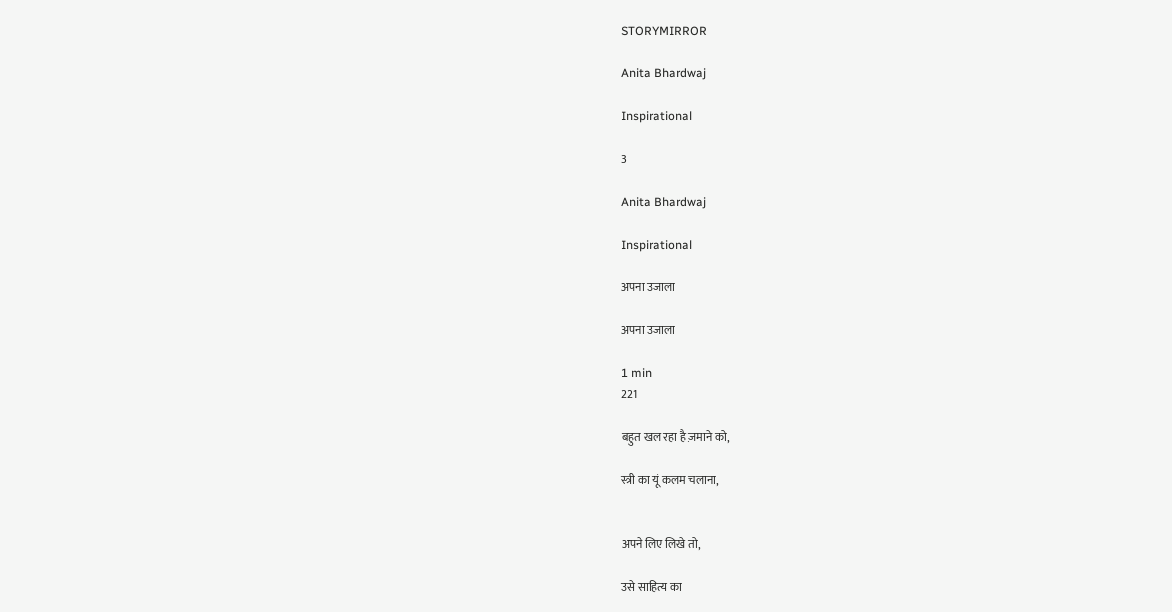STORYMIRROR

Anita Bhardwaj

Inspirational

3

Anita Bhardwaj

Inspirational

अपना उजाला

अपना उजाला

1 min
221

बहुत खल रहा है ज़माने को,

स्त्री का यूं कलम चलाना,


अपने लिए लिखे तो,

उसे साहित्य का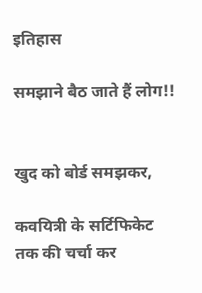इतिहास

समझाने बैठ जाते हैं लोग!!


खुद को बोर्ड समझकर,

कवयित्री के सर्टिफिकेट तक की चर्चा कर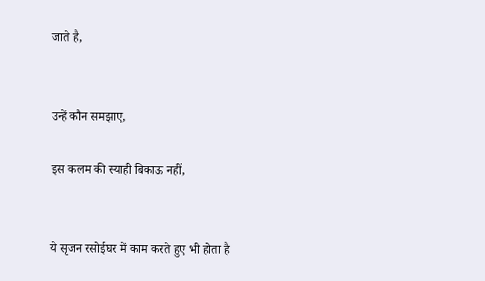जाते है,


उन्हें कौन समझाए,

इस कलम की स्याही बिकाऊ नहीं,


ये सृजन रसोईघर में काम करते हुए भी होता है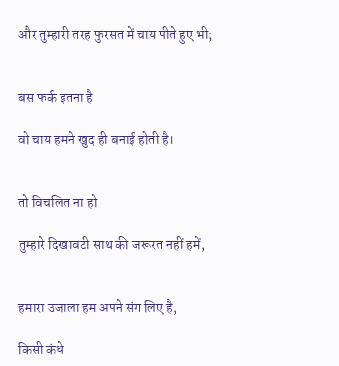और तुम्हारी तरह फुरसत में चाय पीते हुए भी;


बस फर्क इतना है

वो चाय हमने खुद ही बनाई होती है।


तो विचलित ना हो

तुम्हारे दिखावटी साथ की जरूरत नहीं हमें,


हमारा उजाला हम अपने संग लिए है,

किसी कंधे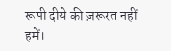रूपी दीये की ज़रूरत नहीं हमें।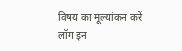विषय का मूल्यांकन करें
लॉग इन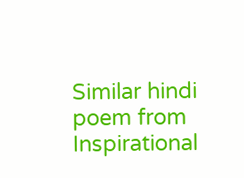Similar hindi poem from Inspirational